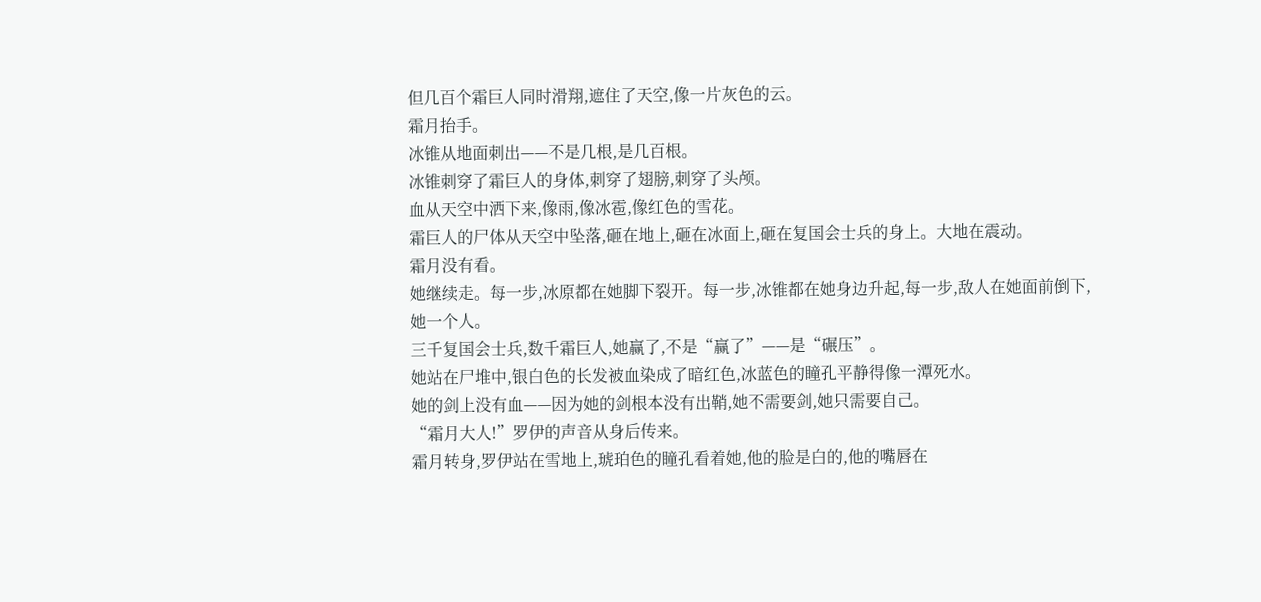但几百个霜巨人同时滑翔,遮住了天空,像一片灰色的云。
霜月抬手。
冰锥从地面刺出——不是几根,是几百根。
冰锥刺穿了霜巨人的身体,刺穿了翅膀,刺穿了头颅。
血从天空中洒下来,像雨,像冰雹,像红色的雪花。
霜巨人的尸体从天空中坠落,砸在地上,砸在冰面上,砸在复国会士兵的身上。大地在震动。
霜月没有看。
她继续走。每一步,冰原都在她脚下裂开。每一步,冰锥都在她身边升起,每一步,敌人在她面前倒下,她一个人。
三千复国会士兵,数千霜巨人,她赢了,不是“赢了”——是“碾压”。
她站在尸堆中,银白色的长发被血染成了暗红色,冰蓝色的瞳孔平静得像一潭死水。
她的剑上没有血——因为她的剑根本没有出鞘,她不需要剑,她只需要自己。
“霜月大人!”罗伊的声音从身后传来。
霜月转身,罗伊站在雪地上,琥珀色的瞳孔看着她,他的脸是白的,他的嘴唇在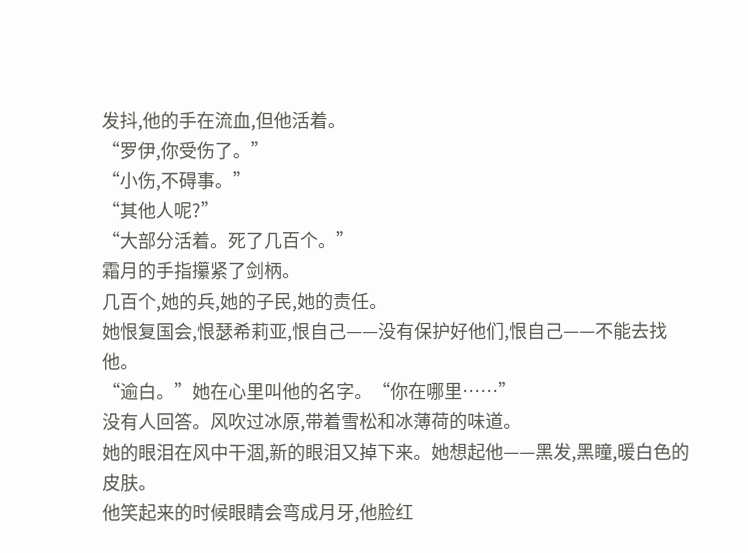发抖,他的手在流血,但他活着。
“罗伊,你受伤了。”
“小伤,不碍事。”
“其他人呢?”
“大部分活着。死了几百个。”
霜月的手指攥紧了剑柄。
几百个,她的兵,她的子民,她的责任。
她恨复国会,恨瑟希莉亚,恨自己——没有保护好他们,恨自己——不能去找他。
“逾白。”她在心里叫他的名字。“你在哪里……”
没有人回答。风吹过冰原,带着雪松和冰薄荷的味道。
她的眼泪在风中干涸,新的眼泪又掉下来。她想起他——黑发,黑瞳,暖白色的皮肤。
他笑起来的时候眼睛会弯成月牙,他脸红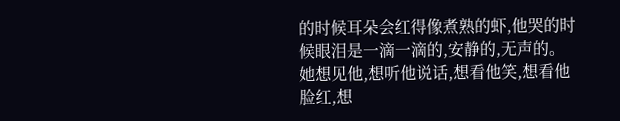的时候耳朵会红得像煮熟的虾,他哭的时候眼泪是一滴一滴的,安静的,无声的。
她想见他,想听他说话,想看他笑,想看他脸红,想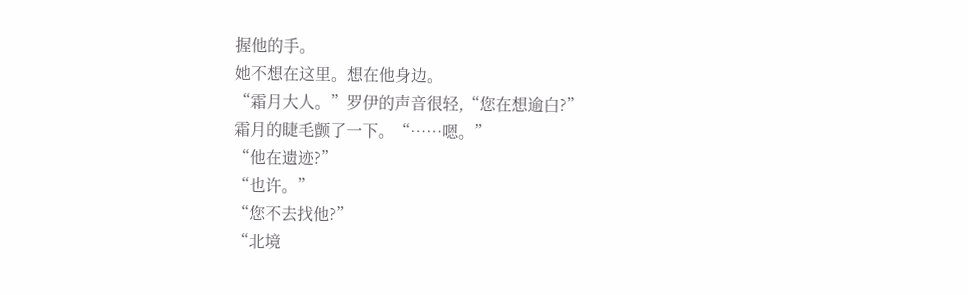握他的手。
她不想在这里。想在他身边。
“霜月大人。”罗伊的声音很轻,“您在想逾白?”
霜月的睫毛颤了一下。“……嗯。”
“他在遗迹?”
“也许。”
“您不去找他?”
“北境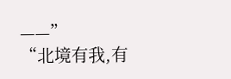——”
“北境有我,有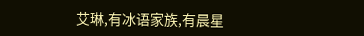艾琳,有冰语家族,有晨星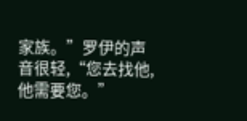家族。”罗伊的声音很轻,“您去找他,他需要您。”